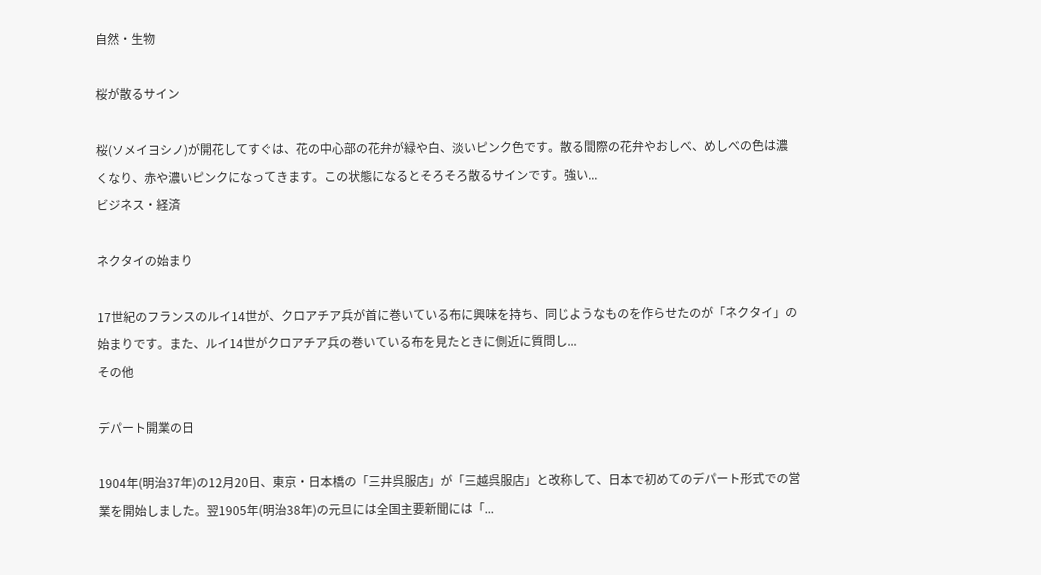自然・生物

桜が散るサイン

桜(ソメイヨシノ)が開花してすぐは、花の中心部の花弁が緑や白、淡いピンク色です。散る間際の花弁やおしべ、めしべの色は濃くなり、赤や濃いピンクになってきます。この状態になるとそろそろ散るサインです。強い...
ビジネス・経済

ネクタイの始まり

17世紀のフランスのルイ14世が、クロアチア兵が首に巻いている布に興味を持ち、同じようなものを作らせたのが「ネクタイ」の始まりです。また、ルイ14世がクロアチア兵の巻いている布を見たときに側近に質問し...
その他

デパート開業の日

1904年(明治37年)の12月20日、東京・日本橋の「三井呉服店」が「三越呉服店」と改称して、日本で初めてのデパート形式での営業を開始しました。翌1905年(明治38年)の元旦には全国主要新聞には「...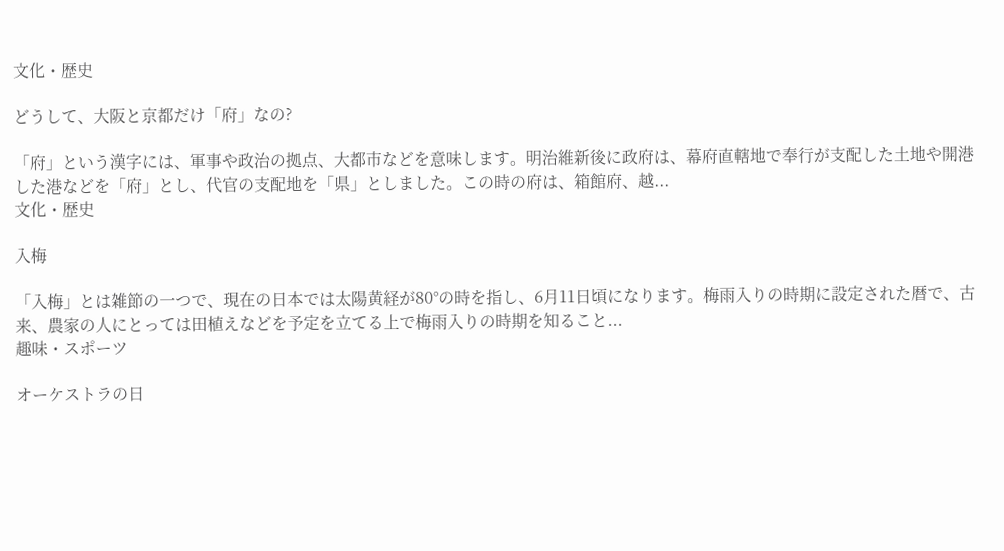文化・歴史

どうして、大阪と京都だけ「府」なの?

「府」という漢字には、軍事や政治の拠点、大都市などを意味します。明治維新後に政府は、幕府直轄地で奉行が支配した土地や開港した港などを「府」とし、代官の支配地を「県」としました。この時の府は、箱館府、越...
文化・歴史

入梅

「入梅」とは雑節の一つで、現在の日本では太陽黄経が80°の時を指し、6月11日頃になります。梅雨入りの時期に設定された暦で、古来、農家の人にとっては田植えなどを予定を立てる上で梅雨入りの時期を知ること...
趣味・スポーツ

オーケストラの日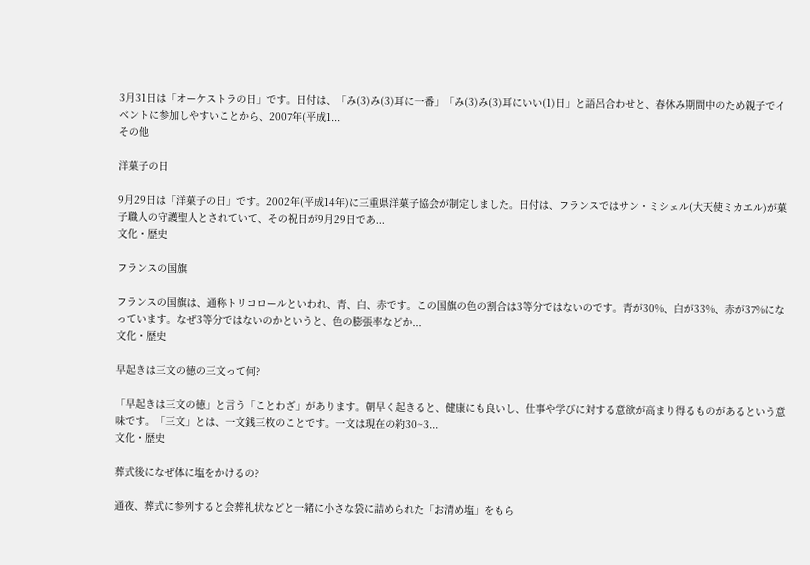3月31日は「オーケストラの日」です。日付は、「み(3)み(3)耳に一番」「み(3)み(3)耳にいい(1)日」と語呂合わせと、春休み期間中のため親子でイベントに参加しやすいことから、2007年(平成1...
その他

洋菓子の日

9月29日は「洋菓子の日」です。2002年(平成14年)に三重県洋菓子協会が制定しました。日付は、フランスではサン・ミシェル(大天使ミカエル)が菓子職人の守護聖人とされていて、その祝日が9月29日であ...
文化・歴史

フランスの国旗

フランスの国旗は、通称トリコロールといわれ、青、白、赤です。この国旗の色の割合は3等分ではないのです。青が30%、白が33%、赤が37%になっています。なぜ3等分ではないのかというと、色の膨張率などか...
文化・歴史

早起きは三文の徳の三文って何?

「早起きは三文の徳」と言う「ことわざ」があります。朝早く起きると、健康にも良いし、仕事や学びに対する意欲が高まり得るものがあるという意味です。「三文」とは、一文銭三枚のことです。一文は現在の約30~3...
文化・歴史

葬式後になぜ体に塩をかけるの?

通夜、葬式に参列すると会葬礼状などと一緒に小さな袋に詰められた「お清め塩」をもら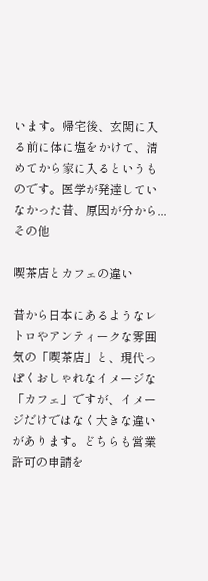います。帰宅後、玄関に入る前に体に塩をかけて、清めてから家に入るというものです。医学が発達していなかった昔、原因が分から...
その他

喫茶店とカフェの違い

昔から日本にあるようなレトロやアンティークな雰囲気の「喫茶店」と、現代っぽくおしゃれなイメージな「カフェ」ですが、イメージだけではなく大きな違いがあります。どちらも営業許可の申請を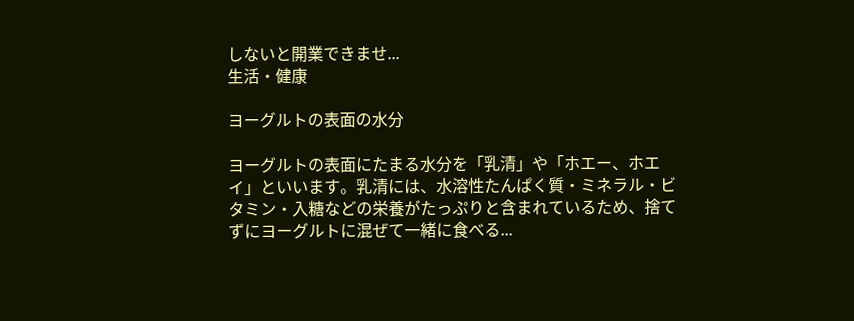しないと開業できませ...
生活・健康

ヨーグルトの表面の水分

ヨーグルトの表面にたまる水分を「乳清」や「ホエー、ホエイ」といいます。乳清には、水溶性たんぱく質・ミネラル・ビタミン・入糖などの栄養がたっぷりと含まれているため、捨てずにヨーグルトに混ぜて一緒に食べる...